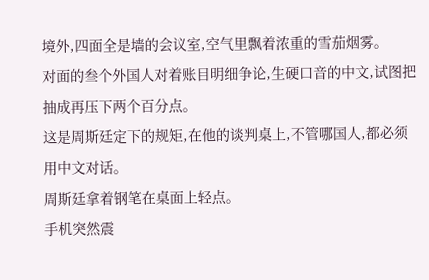境外,四面全是墙的会议室,空气里飘着浓重的雪茄烟雾。
对面的叁个外国人对着账目明细争论,生硬口音的中文,试图把抽成再压下两个百分点。
这是周斯廷定下的规矩,在他的谈判桌上,不管哪国人,都必须用中文对话。
周斯廷拿着钢笔在桌面上轻点。
手机突然震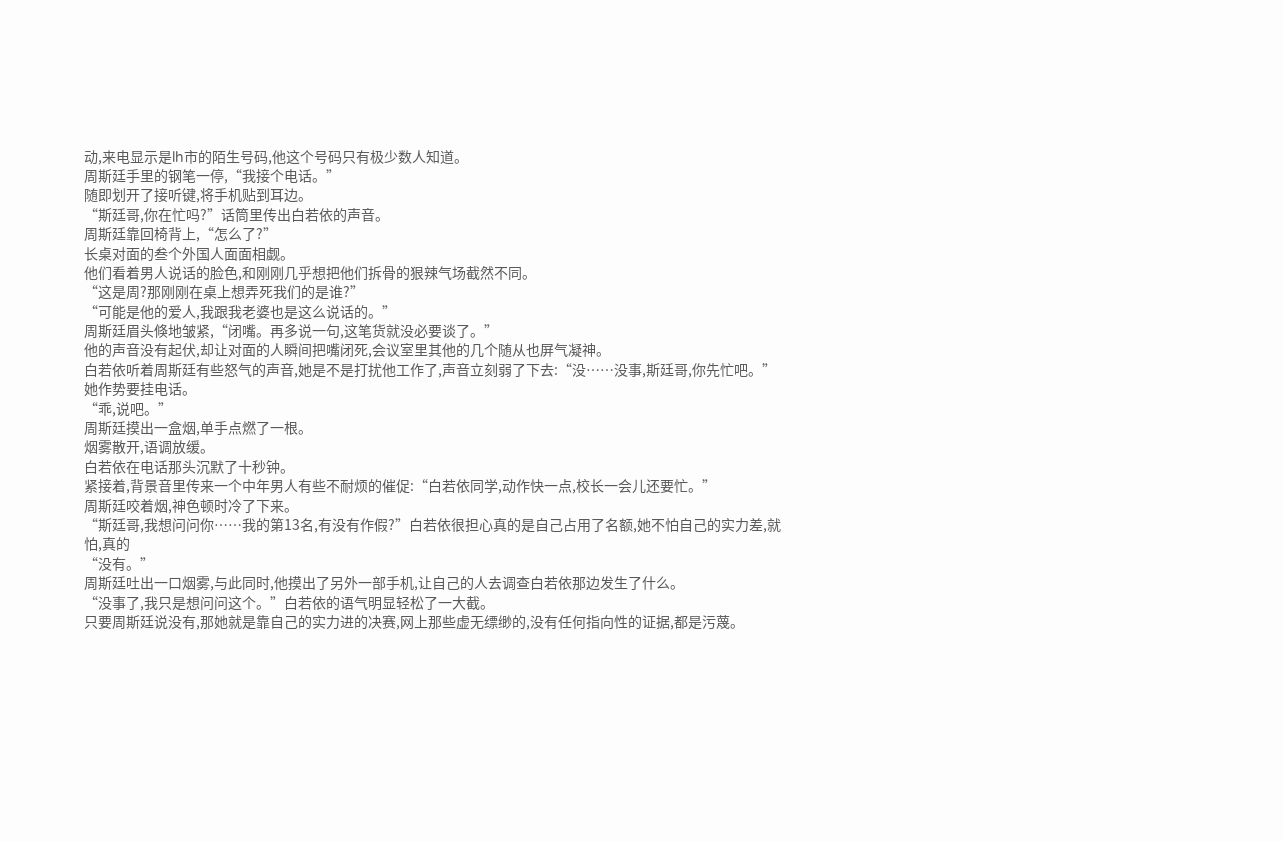动,来电显示是lh市的陌生号码,他这个号码只有极少数人知道。
周斯廷手里的钢笔一停,“我接个电话。”
随即划开了接听键,将手机贴到耳边。
“斯廷哥,你在忙吗?”话筒里传出白若依的声音。
周斯廷靠回椅背上,“怎么了?”
长桌对面的叁个外国人面面相觑。
他们看着男人说话的脸色,和刚刚几乎想把他们拆骨的狠辣气场截然不同。
“这是周?那刚刚在桌上想弄死我们的是谁?”
“可能是他的爱人,我跟我老婆也是这么说话的。”
周斯廷眉头倏地皱紧,“闭嘴。再多说一句,这笔货就没必要谈了。”
他的声音没有起伏,却让对面的人瞬间把嘴闭死,会议室里其他的几个随从也屏气凝神。
白若依听着周斯廷有些怒气的声音,她是不是打扰他工作了,声音立刻弱了下去:“没……没事,斯廷哥,你先忙吧。”
她作势要挂电话。
“乖,说吧。”
周斯廷摸出一盒烟,单手点燃了一根。
烟雾散开,语调放缓。
白若依在电话那头沉默了十秒钟。
紧接着,背景音里传来一个中年男人有些不耐烦的催促:“白若依同学,动作快一点,校长一会儿还要忙。”
周斯廷咬着烟,神色顿时冷了下来。
“斯廷哥,我想问问你……我的第13名,有没有作假?”白若依很担心真的是自己占用了名额,她不怕自己的实力差,就怕,真的
“没有。”
周斯廷吐出一口烟雾,与此同时,他摸出了另外一部手机,让自己的人去调查白若依那边发生了什么。
“没事了,我只是想问问这个。”白若依的语气明显轻松了一大截。
只要周斯廷说没有,那她就是靠自己的实力进的决赛,网上那些虚无缥缈的,没有任何指向性的证据,都是污蔑。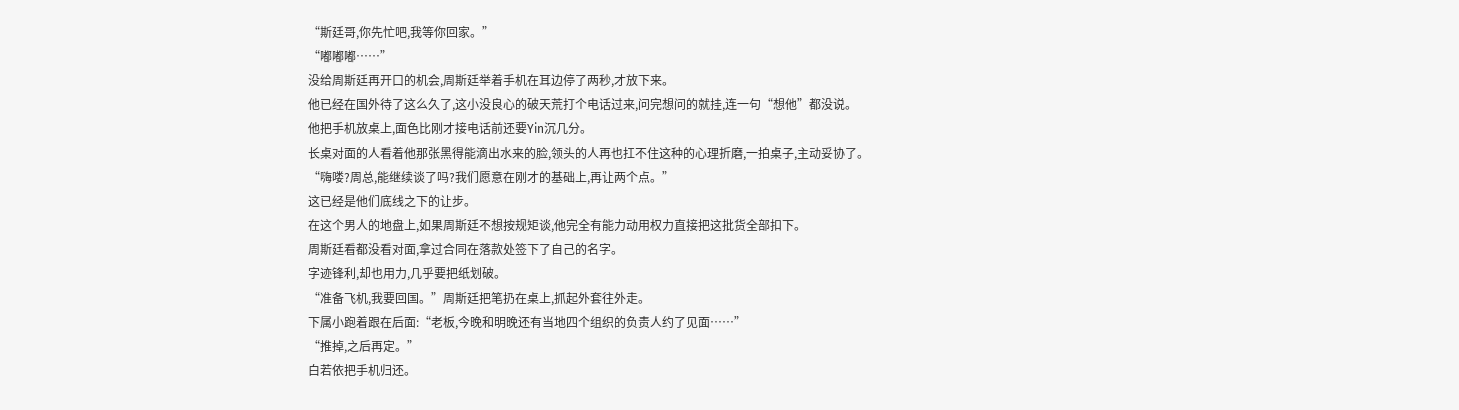“斯廷哥,你先忙吧,我等你回家。”
“嘟嘟嘟……”
没给周斯廷再开口的机会,周斯廷举着手机在耳边停了两秒,才放下来。
他已经在国外待了这么久了,这小没良心的破天荒打个电话过来,问完想问的就挂,连一句“想他”都没说。
他把手机放桌上,面色比刚才接电话前还要Yin沉几分。
长桌对面的人看着他那张黑得能滴出水来的脸,领头的人再也扛不住这种的心理折磨,一拍桌子,主动妥协了。
“嗨喽?周总,能继续谈了吗?我们愿意在刚才的基础上,再让两个点。”
这已经是他们底线之下的让步。
在这个男人的地盘上,如果周斯廷不想按规矩谈,他完全有能力动用权力直接把这批货全部扣下。
周斯廷看都没看对面,拿过合同在落款处签下了自己的名字。
字迹锋利,却也用力,几乎要把纸划破。
“准备飞机,我要回国。”周斯廷把笔扔在桌上,抓起外套往外走。
下属小跑着跟在后面:“老板,今晚和明晚还有当地四个组织的负责人约了见面……”
“推掉,之后再定。”
白若依把手机归还。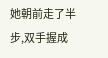她朝前走了半步,双手握成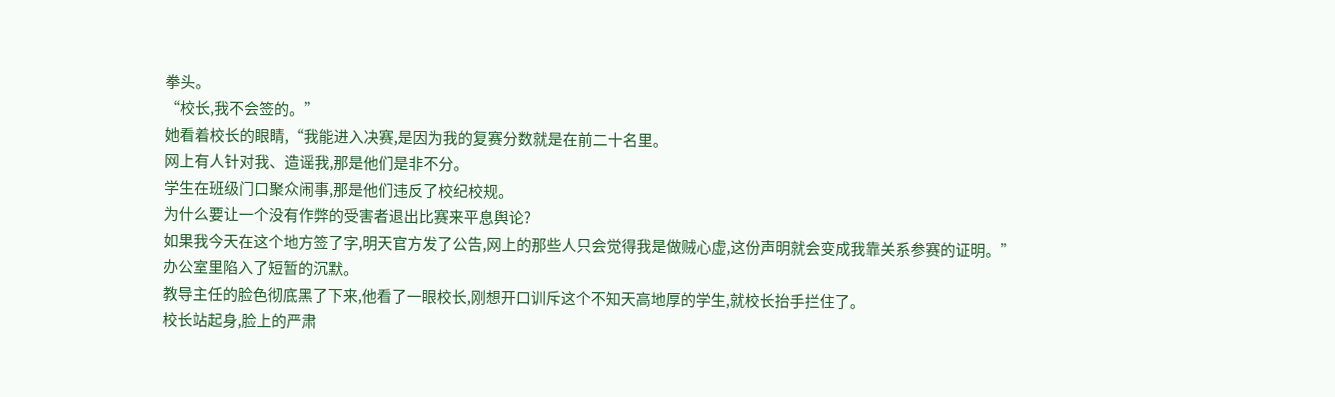拳头。
“校长,我不会签的。”
她看着校长的眼睛,“我能进入决赛,是因为我的复赛分数就是在前二十名里。
网上有人针对我、造谣我,那是他们是非不分。
学生在班级门口聚众闹事,那是他们违反了校纪校规。
为什么要让一个没有作弊的受害者退出比赛来平息舆论?
如果我今天在这个地方签了字,明天官方发了公告,网上的那些人只会觉得我是做贼心虚,这份声明就会变成我靠关系参赛的证明。”
办公室里陷入了短暂的沉默。
教导主任的脸色彻底黑了下来,他看了一眼校长,刚想开口训斥这个不知天高地厚的学生,就校长抬手拦住了。
校长站起身,脸上的严肃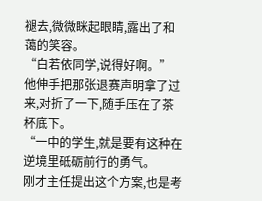褪去,微微眯起眼睛,露出了和蔼的笑容。
“白若依同学,说得好啊。”
他伸手把那张退赛声明拿了过来,对折了一下,随手压在了茶杯底下。
“一中的学生,就是要有这种在逆境里砥砺前行的勇气。
刚才主任提出这个方案,也是考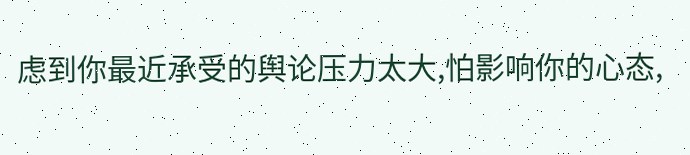虑到你最近承受的舆论压力太大,怕影响你的心态,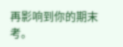再影响到你的期末考。